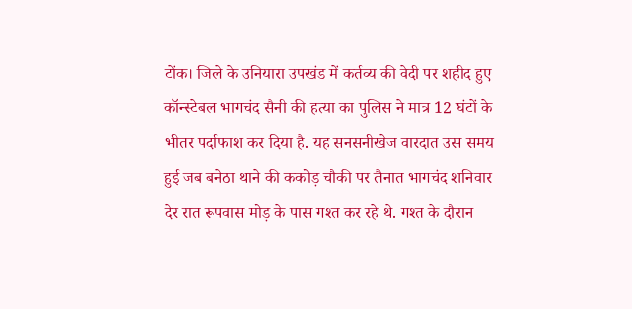टोंक। जिले के उनियारा उपखंड में कर्तव्य की वेदी पर शहीद हुए कॉन्स्टेबल भागचंद सैनी की हत्या का पुलिस ने मात्र 12 घंटों के भीतर पर्दाफाश कर दिया है. यह सनसनीखेज वारदात उस समय हुई जब बनेठा थाने की ककोड़ चौकी पर तैनात भागचंद शनिवार देर रात रूपवास मोड़ के पास गश्त कर रहे थे. गश्त के दौरान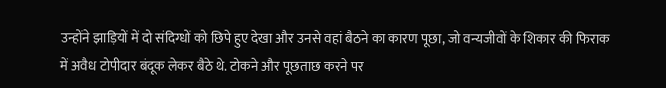उन्होंने झाड़ियों में दो संदिग्धों को छिपे हुए देखा और उनसे वहां बैठने का कारण पूछा, जो वन्यजीवों के शिकार की फिराक में अवैध टोपीदार बंदूक लेकर बैठे थे. टोकने और पूछताछ करने पर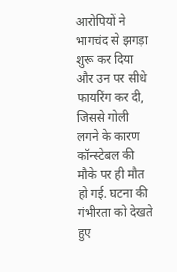आरोपियों ने भागचंद से झगड़ा शुरू कर दिया और उन पर सीधे फायरिंग कर दी, जिससे गोली लगने के कारण कॉन्स्टेबल की मौके पर ही मौत हो गई. घटना की गंभीरता को देखते हुए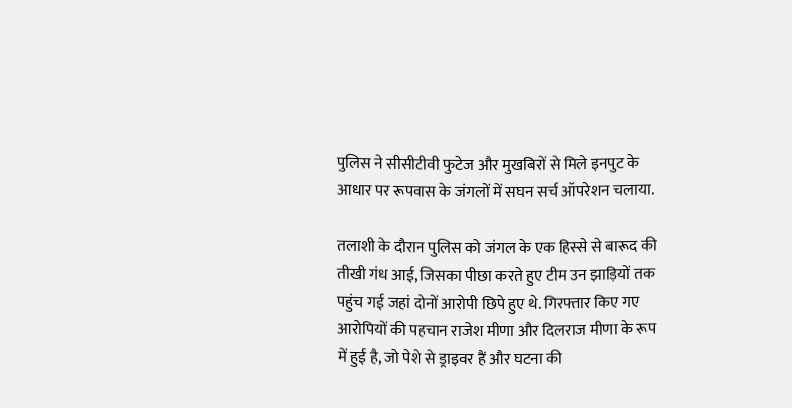पुलिस ने सीसीटीवी फुटेज और मुखबिरों से मिले इनपुट के आधार पर रूपवास के जंगलों में सघन सर्च ऑपरेशन चलाया.

तलाशी के दौरान पुलिस को जंगल के एक हिस्से से बारूद की तीखी गंध आई, जिसका पीछा करते हुए टीम उन झाड़ियों तक पहुंच गई जहां दोनों आरोपी छिपे हुए थे. गिरफ्तार किए गए आरोपियों की पहचान राजेश मीणा और दिलराज मीणा के रूप में हुई है, जो पेशे से ड्राइवर हैं और घटना की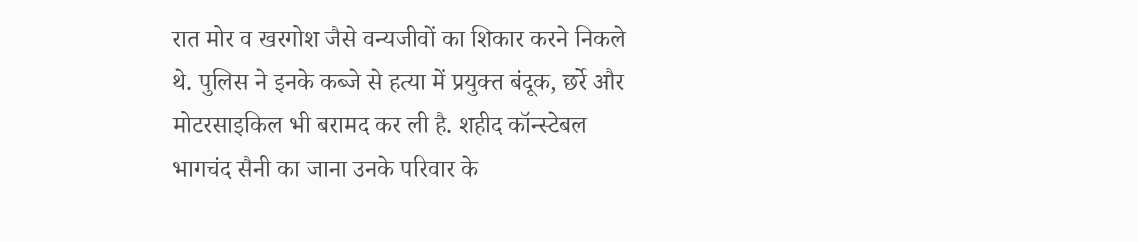रात मोर व खरगोश जैसे वन्यजीवों का शिकार करने निकले थे. पुलिस ने इनके कब्जे से हत्या में प्रयुक्त बंदूक, छर्रे और मोटरसाइकिल भी बरामद कर ली है. शहीद कॉन्स्टेबल भागचंद सैनी का जाना उनके परिवार के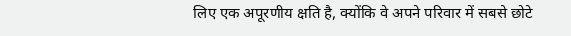लिए एक अपूरणीय क्षति है, क्योंकि वे अपने परिवार में सबसे छोटे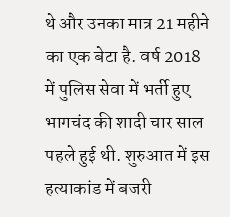थे और उनका मात्र 21 महीने का एक बेटा है. वर्ष 2018 में पुलिस सेवा में भर्ती हुए भागचंद की शादी चार साल पहले हुई थी. शुरुआत में इस हत्याकांड में बजरी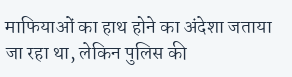माफियाओं का हाथ होने का अंदेशा जताया जा रहा था, लेकिन पुलिस की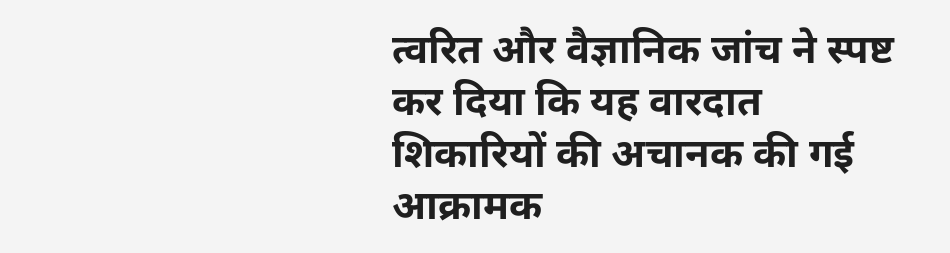त्वरित और वैज्ञानिक जांच ने स्पष्ट कर दिया कि यह वारदात शिकारियों की अचानक की गई आक्रामक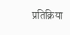प्रतिक्रिया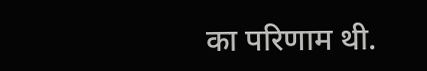का परिणाम थी.